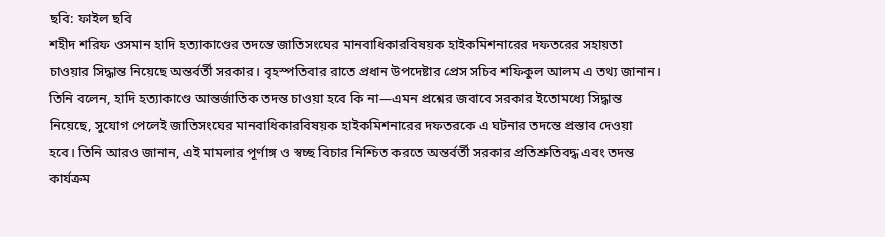ছবি: ফাইল ছবি
শহীদ শরিফ ওসমান হাদি হত্যাকাণ্ডের তদন্তে জাতিসংঘের মানবাধিকারবিষয়ক হাইকমিশনারের দফতরের সহায়তা চাওয়ার সিদ্ধান্ত নিয়েছে অন্তর্বর্তী সরকার। বৃহস্পতিবার রাতে প্রধান উপদেষ্টার প্রেস সচিব শফিকুল আলম এ তথ্য জানান। তিনি বলেন, হাদি হত্যাকাণ্ডে আন্তর্জাতিক তদন্ত চাওয়া হবে কি না—এমন প্রশ্নের জবাবে সরকার ইতোমধ্যে সিদ্ধান্ত নিয়েছে, সুযোগ পেলেই জাতিসংঘের মানবাধিকারবিষয়ক হাইকমিশনারের দফতরকে এ ঘটনার তদন্তে প্রস্তাব দেওয়া হবে। তিনি আরও জানান, এই মামলার পূর্ণাঙ্গ ও স্বচ্ছ বিচার নিশ্চিত করতে অন্তর্বর্তী সরকার প্রতিশ্রুতিবদ্ধ এবং তদন্ত কার্যক্রম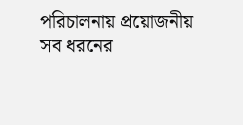পরিচালনায় প্রয়োজনীয় সব ধরনের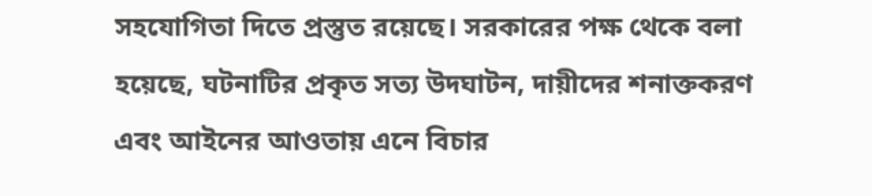সহযোগিতা দিতে প্রস্তুত রয়েছে। সরকারের পক্ষ থেকে বলা হয়েছে, ঘটনাটির প্রকৃত সত্য উদঘাটন, দায়ীদের শনাক্তকরণ এবং আইনের আওতায় এনে বিচার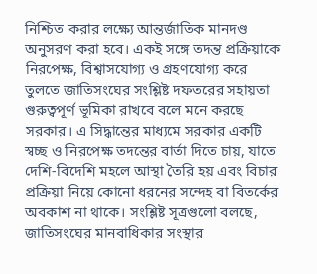নিশ্চিত করার লক্ষ্যে আন্তর্জাতিক মানদণ্ড অনুসরণ করা হবে। একই সঙ্গে তদন্ত প্রক্রিয়াকে নিরপেক্ষ, বিশ্বাসযোগ্য ও গ্রহণযোগ্য করে তুলতে জাতিসংঘের সংশ্লিষ্ট দফতরের সহায়তা গুরুত্বপূর্ণ ভূমিকা রাখবে বলে মনে করছে সরকার। এ সিদ্ধান্তের মাধ্যমে সরকার একটি স্বচ্ছ ও নিরপেক্ষ তদন্তের বার্তা দিতে চায়, যাতে দেশি-বিদেশি মহলে আস্থা তৈরি হয় এবং বিচার প্রক্রিয়া নিয়ে কোনো ধরনের সন্দেহ বা বিতর্কের অবকাশ না থাকে। সংশ্লিষ্ট সূত্রগুলো বলছে, জাতিসংঘের মানবাধিকার সংস্থার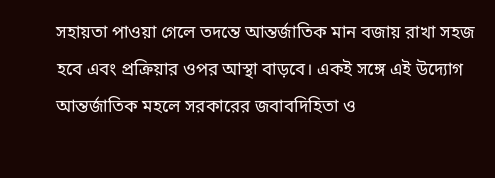সহায়তা পাওয়া গেলে তদন্তে আন্তর্জাতিক মান বজায় রাখা সহজ হবে এবং প্রক্রিয়ার ওপর আস্থা বাড়বে। একই সঙ্গে এই উদ্যোগ আন্তর্জাতিক মহলে সরকারের জবাবদিহিতা ও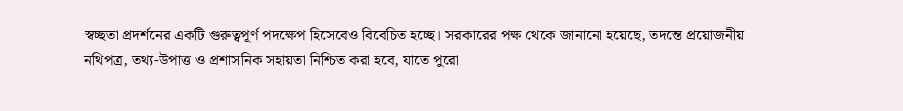স্বচ্ছতা প্রদর্শনের একটি গুরুত্বপূর্ণ পদক্ষেপ হিসেবেও বিবেচিত হচ্ছে। সরকারের পক্ষ থেকে জানানো হয়েছে, তদন্তে প্রয়োজনীয় নথিপত্র, তথ্য-উপাত্ত ও প্রশাসনিক সহায়তা নিশ্চিত করা হবে, যাতে পুরো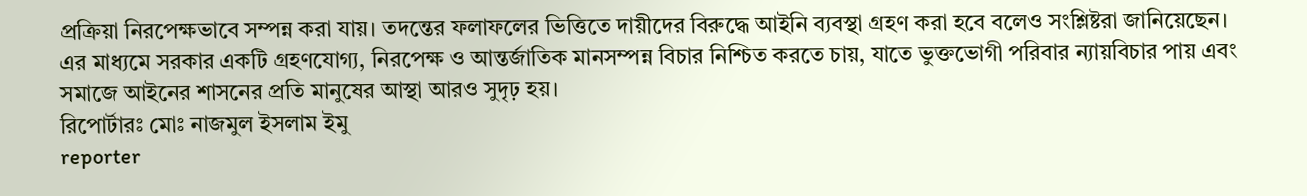প্রক্রিয়া নিরপেক্ষভাবে সম্পন্ন করা যায়। তদন্তের ফলাফলের ভিত্তিতে দায়ীদের বিরুদ্ধে আইনি ব্যবস্থা গ্রহণ করা হবে বলেও সংশ্লিষ্টরা জানিয়েছেন। এর মাধ্যমে সরকার একটি গ্রহণযোগ্য, নিরপেক্ষ ও আন্তর্জাতিক মানসম্পন্ন বিচার নিশ্চিত করতে চায়, যাতে ভুক্তভোগী পরিবার ন্যায়বিচার পায় এবং সমাজে আইনের শাসনের প্রতি মানুষের আস্থা আরও সুদৃঢ় হয়।
রিপোর্টারঃ মোঃ নাজমুল ইসলাম ইমু
reporter